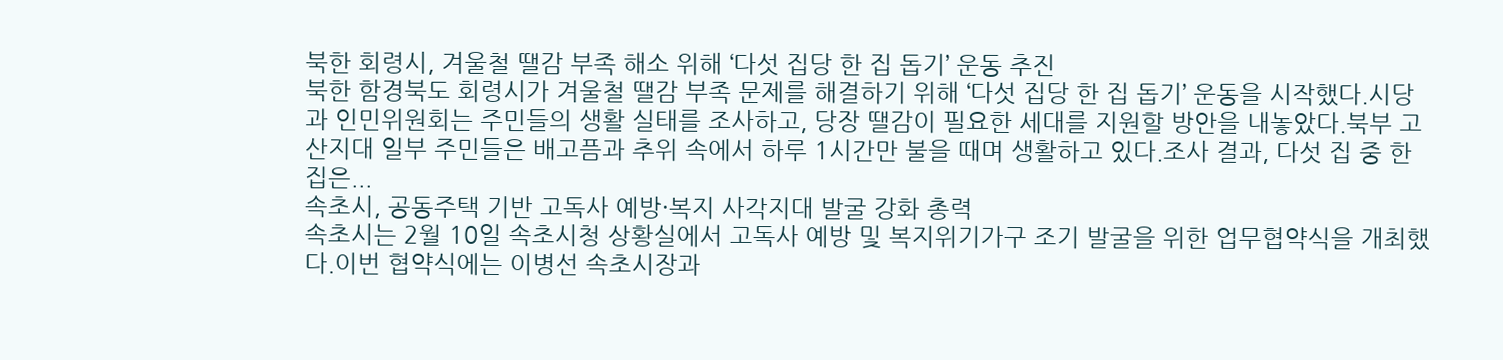북한 회령시, 겨울철 땔감 부족 해소 위해 ‘다섯 집당 한 집 돕기’ 운동 추진
북한 함경북도 회령시가 겨울철 땔감 부족 문제를 해결하기 위해 ‘다섯 집당 한 집 돕기’ 운동을 시작했다.시당과 인민위원회는 주민들의 생활 실태를 조사하고, 당장 땔감이 필요한 세대를 지원할 방안을 내놓았다.북부 고산지대 일부 주민들은 배고픔과 추위 속에서 하루 1시간만 불을 때며 생활하고 있다.조사 결과, 다섯 집 중 한 집은...
속초시, 공동주택 기반 고독사 예방·복지 사각지대 발굴 강화 총력
속초시는 2월 10일 속초시청 상황실에서 고독사 예방 및 복지위기가구 조기 발굴을 위한 업무협약식을 개최했다.이번 협약식에는 이병선 속초시장과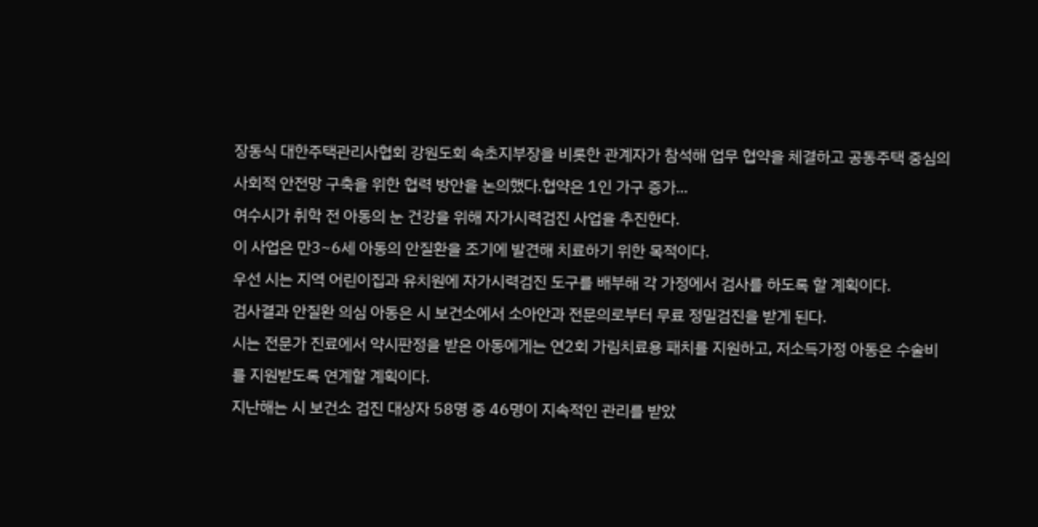장동식 대한주택관리사협회 강원도회 속초지부장을 비롯한 관계자가 참석해 업무 협약을 체결하고 공동주택 중심의 사회적 안전망 구축을 위한 협력 방안을 논의했다.협약은 1인 가구 증가...
여수시가 취학 전 아동의 눈 건강을 위해 자가시력검진 사업을 추진한다.
이 사업은 만3~6세 아동의 안질환을 조기에 발견해 치료하기 위한 목적이다.
우선 시는 지역 어린이집과 유치원에 자가시력검진 도구를 배부해 각 가정에서 검사를 하도록 할 계획이다.
검사결과 안질환 의심 아동은 시 보건소에서 소아안과 전문의로부터 무료 정밀검진을 받게 된다.
시는 전문가 진료에서 약시판정을 받은 아동에게는 연2회 가림치료용 패치를 지원하고, 저소득가정 아동은 수술비를 지원받도록 연계할 계획이다.
지난해는 시 보건소 검진 대상자 58명 중 46명이 지속적인 관리를 받았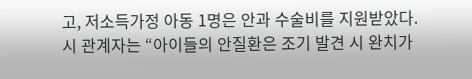고, 저소득가정 아동 1명은 안과 수술비를 지원받았다.
시 관계자는 “아이들의 안질환은 조기 발견 시 완치가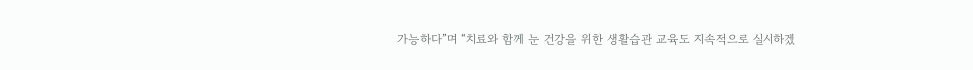가능하다”며 “치료와 함께 눈 건강을 위한 생활습관 교육도 지속적으로 실시하겠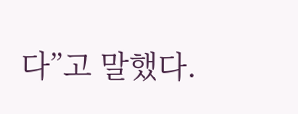다”고 말했다.